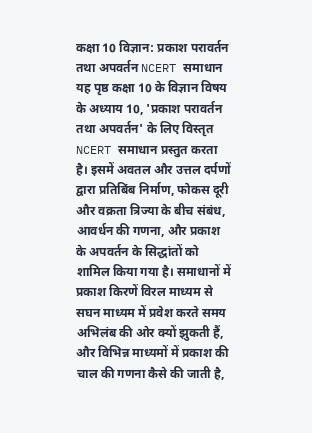कक्षा 10 विज्ञान: प्रकाश परावर्तन तथा अपवर्तन NCERT समाधान
यह पृष्ठ कक्षा 10 के विज्ञान विषय के अध्याय 10, 'प्रकाश परावर्तन तथा अपवर्तन' के लिए विस्तृत NCERT समाधान प्रस्तुत करता है। इसमें अवतल और उत्तल दर्पणों द्वारा प्रतिबिंब निर्माण, फोकस दूरी और वक्रता त्रिज्या के बीच संबंध, आवर्धन की गणना, और प्रकाश के अपवर्तन के सिद्धांतों को शामिल किया गया है। समाधानों में प्रकाश किरणें विरल माध्यम से सघन माध्यम में प्रवेश करते समय अभिलंब की ओर क्यों झुकती हैं, और विभिन्न माध्यमों में प्रकाश की चाल की गणना कैसे की जाती है,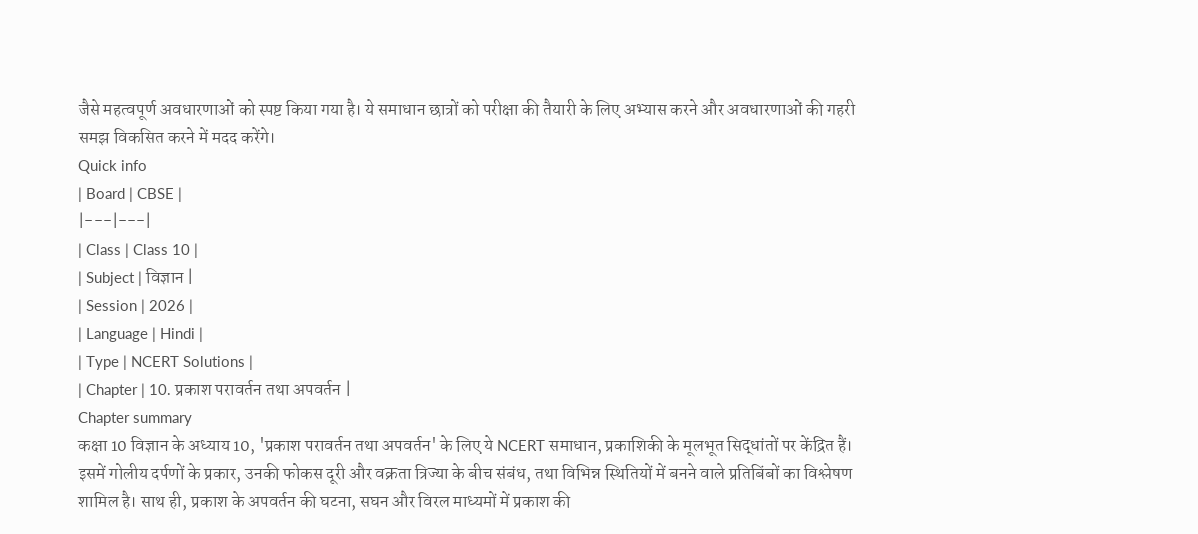जैसे महत्वपूर्ण अवधारणाओं को स्पष्ट किया गया है। ये समाधान छात्रों को परीक्षा की तैयारी के लिए अभ्यास करने और अवधारणाओं की गहरी समझ विकसित करने में मदद करेंगे।
Quick info
| Board | CBSE |
|---|---|
| Class | Class 10 |
| Subject | विज्ञान |
| Session | 2026 |
| Language | Hindi |
| Type | NCERT Solutions |
| Chapter | 10. प्रकाश परावर्तन तथा अपवर्तन |
Chapter summary
कक्षा 10 विज्ञान के अध्याय 10, 'प्रकाश परावर्तन तथा अपवर्तन' के लिए ये NCERT समाधान, प्रकाशिकी के मूलभूत सिद्धांतों पर केंद्रित हैं। इसमें गोलीय दर्पणों के प्रकार, उनकी फोकस दूरी और वक्रता त्रिज्या के बीच संबंध, तथा विभिन्न स्थितियों में बनने वाले प्रतिबिंबों का विश्लेषण शामिल है। साथ ही, प्रकाश के अपवर्तन की घटना, सघन और विरल माध्यमों में प्रकाश की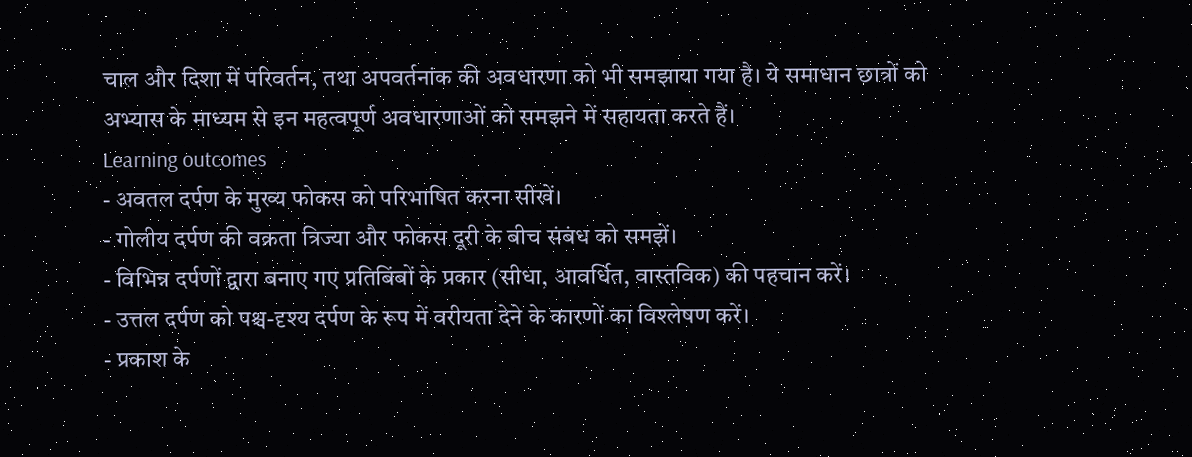चाल और दिशा में परिवर्तन, तथा अपवर्तनांक की अवधारणा को भी समझाया गया है। ये समाधान छात्रों को अभ्यास के माध्यम से इन महत्वपूर्ण अवधारणाओं को समझने में सहायता करते हैं।
Learning outcomes
- अवतल दर्पण के मुख्य फोकस को परिभाषित करना सीखें।
- गोलीय दर्पण की वक्रता त्रिज्या और फोकस दूरी के बीच संबंध को समझें।
- विभिन्न दर्पणों द्वारा बनाए गए प्रतिबिंबों के प्रकार (सीधा, आवर्धित, वास्तविक) की पहचान करें।
- उत्तल दर्पण को पश्च-दृश्य दर्पण के रूप में वरीयता देने के कारणों का विश्लेषण करें।
- प्रकाश के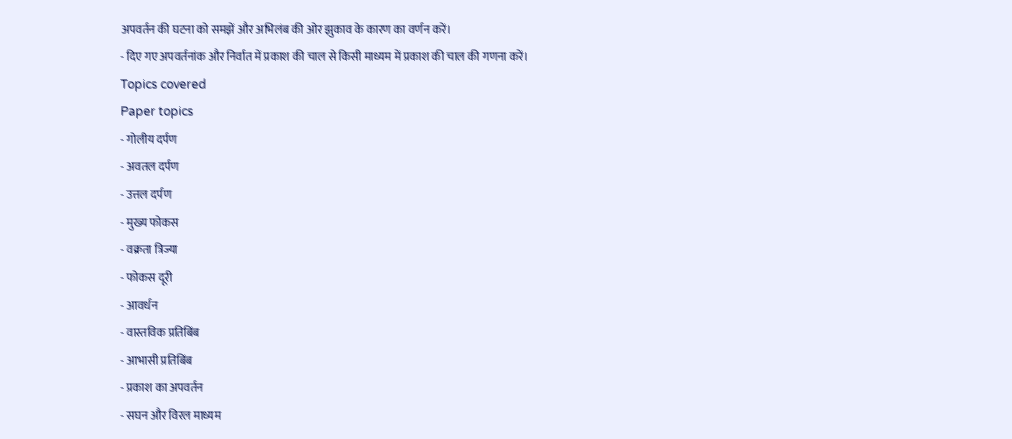अपवर्तन की घटना को समझें और अभिलंब की ओर झुकाव के कारण का वर्णन करें।
- दिए गए अपवर्तनांक और निर्वात में प्रकाश की चाल से किसी माध्यम में प्रकाश की चाल की गणना करें।
Topics covered
Paper topics
- गोलीय दर्पण
- अवतल दर्पण
- उत्तल दर्पण
- मुख्य फोकस
- वक्रता त्रिज्या
- फोकस दूरी
- आवर्धन
- वास्तविक प्रतिबिंब
- आभासी प्रतिबिंब
- प्रकाश का अपवर्तन
- सघन और विरल माध्यम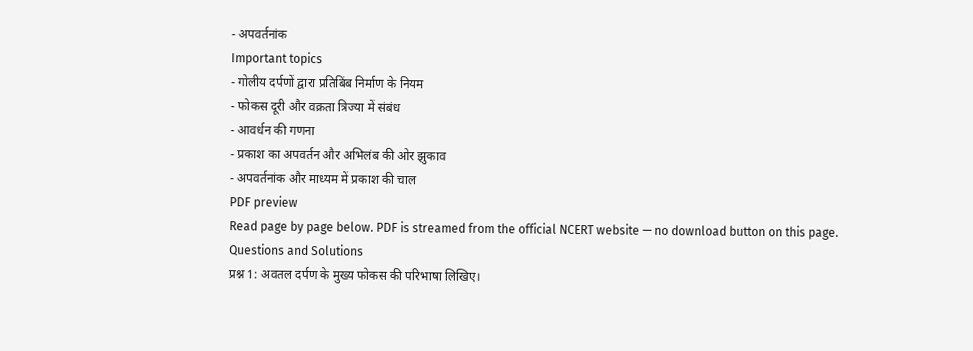- अपवर्तनांक
Important topics
- गोलीय दर्पणों द्वारा प्रतिबिंब निर्माण के नियम
- फोकस दूरी और वक्रता त्रिज्या में संबंध
- आवर्धन की गणना
- प्रकाश का अपवर्तन और अभिलंब की ओर झुकाव
- अपवर्तनांक और माध्यम में प्रकाश की चाल
PDF preview
Read page by page below. PDF is streamed from the official NCERT website — no download button on this page.
Questions and Solutions
प्रश्न 1: अवतल दर्पण के मुख्य फोकस की परिभाषा लिखिए।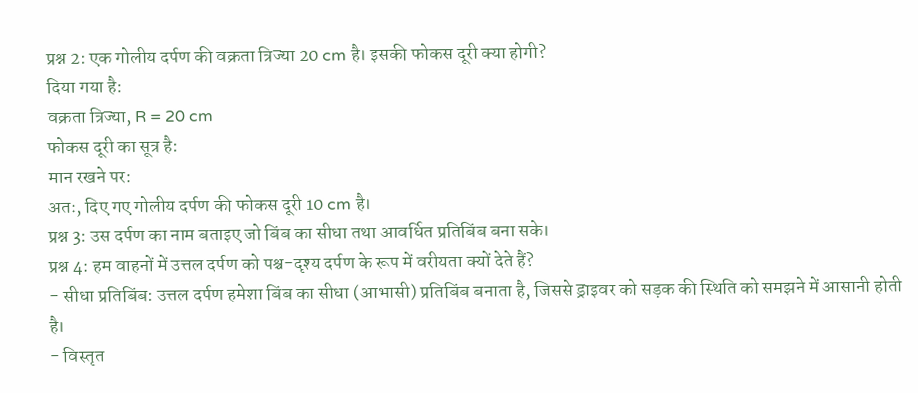प्रश्न 2: एक गोलीय दर्पण की वक्रता त्रिज्या 20 cm है। इसकी फोकस दूरी क्या होगी?
दिया गया है:
वक्रता त्रिज्या, R = 20 cm
फोकस दूरी का सूत्र है:
मान रखने पर:
अतः, दिए गए गोलीय दर्पण की फोकस दूरी 10 cm है।
प्रश्न 3: उस दर्पण का नाम बताइए जो बिंब का सीधा तथा आवर्धित प्रतिबिंब बना सके।
प्रश्न 4: हम वाहनों में उत्तल दर्पण को पश्च-दृश्य दर्पण के रूप में वरीयता क्यों देते हैं?
- सीधा प्रतिबिंब: उत्तल दर्पण हमेशा बिंब का सीधा (आभासी) प्रतिबिंब बनाता है, जिससे ड्राइवर को सड़क की स्थिति को समझने में आसानी होती है।
- विस्तृत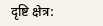दृष्टि क्षेत्र: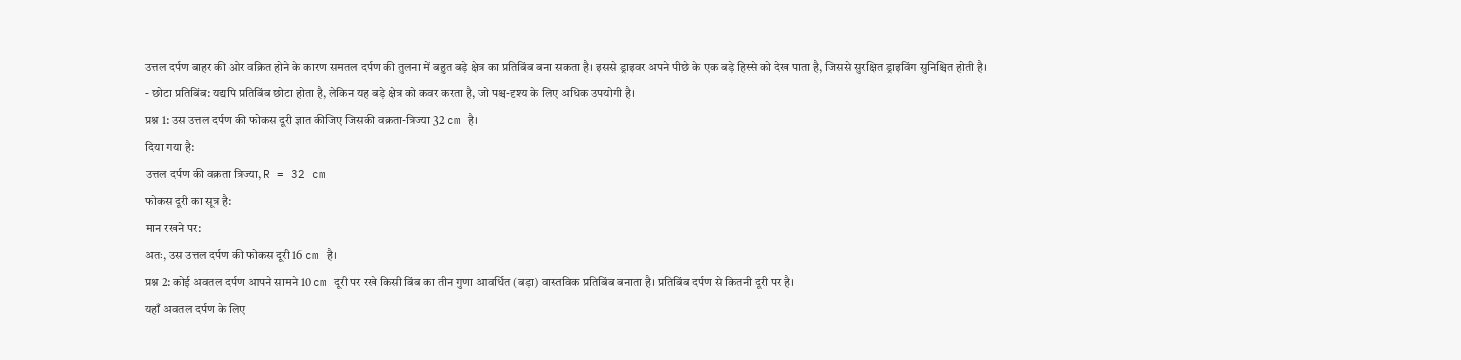उत्तल दर्पण बाहर की ओर वक्रित होने के कारण समतल दर्पण की तुलना में बहुत बड़े क्षेत्र का प्रतिबिंब बना सकता है। इससे ड्राइवर अपने पीछे के एक बड़े हिस्से को देख पाता है, जिससे सुरक्षित ड्राइविंग सुनिश्चित होती है।
- छोटा प्रतिबिंब: यद्यपि प्रतिबिंब छोटा होता है, लेकिन यह बड़े क्षेत्र को कवर करता है, जो पश्च-दृश्य के लिए अधिक उपयोगी है।
प्रश्न 1: उस उत्तल दर्पण की फोकस दूरी ज्ञात कीजिए जिसकी वक्रता-त्रिज्या 32 cm है।
दिया गया है:
उत्तल दर्पण की वक्रता त्रिज्या, R = 32 cm
फोकस दूरी का सूत्र है:
मान रखने पर:
अतः, उस उत्तल दर्पण की फोकस दूरी 16 cm है।
प्रश्न 2: कोई अवतल दर्पण आपने सामने 10 cm दूरी पर रखे किसी बिंब का तीन गुणा आवर्धित (बड़ा) वास्तविक प्रतिबिंब बनाता है। प्रतिबिंब दर्पण से कितनी दूरी पर है।
यहाँ अवतल दर्पण के लिए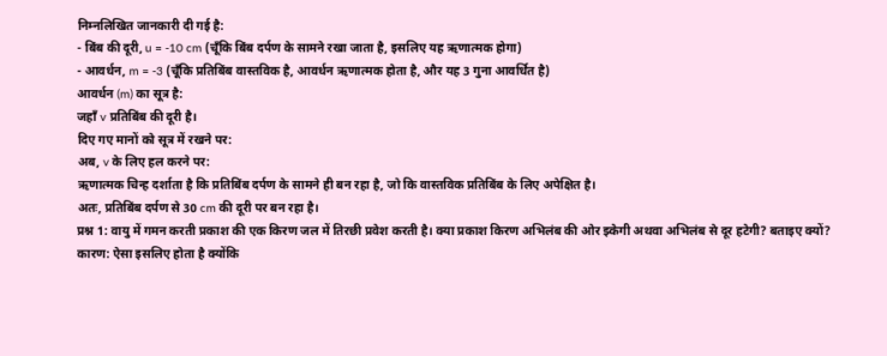निम्नलिखित जानकारी दी गई है:
- बिंब की दूरी, u = -10 cm (चूँकि बिंब दर्पण के सामने रखा जाता है, इसलिए यह ऋणात्मक होगा)
- आवर्धन, m = -3 (चूँकि प्रतिबिंब वास्तविक है, आवर्धन ऋणात्मक होता है, और यह 3 गुना आवर्धित है)
आवर्धन (m) का सूत्र है:
जहाँ v प्रतिबिंब की दूरी है।
दिए गए मानों को सूत्र में रखने पर:
अब, v के लिए हल करने पर:
ऋणात्मक चिन्ह दर्शाता है कि प्रतिबिंब दर्पण के सामने ही बन रहा है, जो कि वास्तविक प्रतिबिंब के लिए अपेक्षित है।
अतः, प्रतिबिंब दर्पण से 30 cm की दूरी पर बन रहा है।
प्रश्न 1: वायु में गमन करती प्रकाश की एक किरण जल में तिरछी प्रवेश करती है। क्या प्रकाश किरण अभिलंब की ओर झ्केगी अथवा अभिलंब से दूर हटेगी? बताइए क्यों?
कारण: ऐसा इसलिए होता है क्योंकि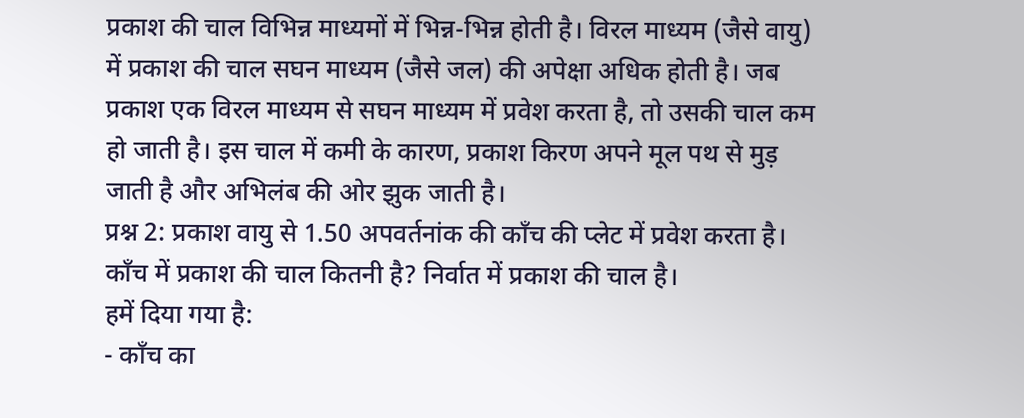प्रकाश की चाल विभिन्न माध्यमों में भिन्न-भिन्न होती है। विरल माध्यम (जैसे वायु) में प्रकाश की चाल सघन माध्यम (जैसे जल) की अपेक्षा अधिक होती है। जब प्रकाश एक विरल माध्यम से सघन माध्यम में प्रवेश करता है, तो उसकी चाल कम हो जाती है। इस चाल में कमी के कारण, प्रकाश किरण अपने मूल पथ से मुड़ जाती है और अभिलंब की ओर झुक जाती है।
प्रश्न 2: प्रकाश वायु से 1.50 अपवर्तनांक की काँच की प्लेट में प्रवेश करता है। काँच में प्रकाश की चाल कितनी है? निर्वात में प्रकाश की चाल है।
हमें दिया गया है:
- काँच का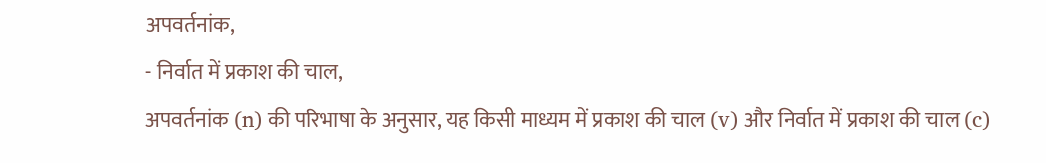अपवर्तनांक,
- निर्वात में प्रकाश की चाल,
अपवर्तनांक (n) की परिभाषा के अनुसार, यह किसी माध्यम में प्रकाश की चाल (v) और निर्वात में प्रकाश की चाल (c)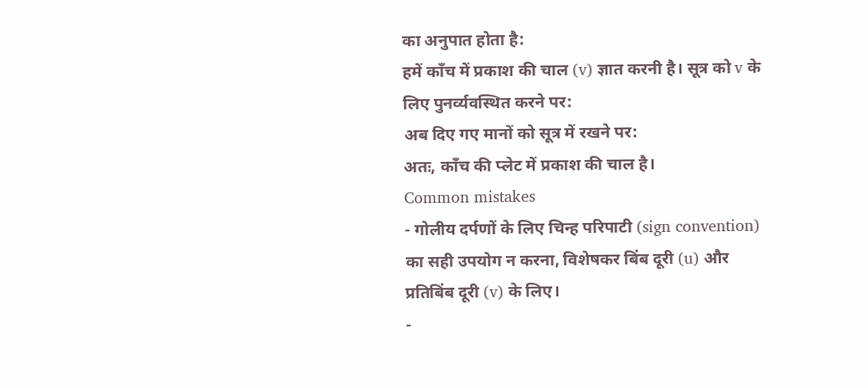का अनुपात होता है:
हमें काँच में प्रकाश की चाल (v) ज्ञात करनी है। सूत्र को v के लिए पुनर्व्यवस्थित करने पर:
अब दिए गए मानों को सूत्र में रखने पर:
अतः, काँच की प्लेट में प्रकाश की चाल है।
Common mistakes
- गोलीय दर्पणों के लिए चिन्ह परिपाटी (sign convention) का सही उपयोग न करना, विशेषकर बिंब दूरी (u) और प्रतिबिंब दूरी (v) के लिए।
-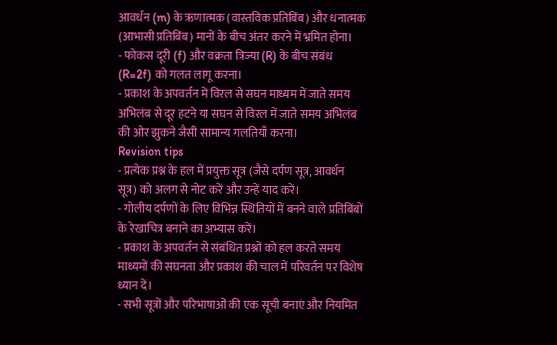आवर्धन (m) के ऋणात्मक (वास्तविक प्रतिबिंब) और धनात्मक (आभासी प्रतिबिंब) मानों के बीच अंतर करने में भ्रमित होना।
- फोकस दूरी (f) और वक्रता त्रिज्या (R) के बीच संबंध (R=2f) को गलत लागू करना।
- प्रकाश के अपवर्तन में विरल से सघन माध्यम में जाते समय अभिलंब से दूर हटने या सघन से विरल में जाते समय अभिलंब की ओर झुकने जैसी सामान्य गलतियाँ करना।
Revision tips
- प्रत्येक प्रश्न के हल में प्रयुक्त सूत्र (जैसे दर्पण सूत्र, आवर्धन सूत्र) को अलग से नोट करें और उन्हें याद करें।
- गोलीय दर्पणों के लिए विभिन्न स्थितियों में बनने वाले प्रतिबिंबों के रेखाचित्र बनाने का अभ्यास करें।
- प्रकाश के अपवर्तन से संबंधित प्रश्नों को हल करते समय माध्यमों की सघनता और प्रकाश की चाल में परिवर्तन पर विशेष ध्यान दें।
- सभी सूत्रों और परिभाषाओं की एक सूची बनाएं और नियमित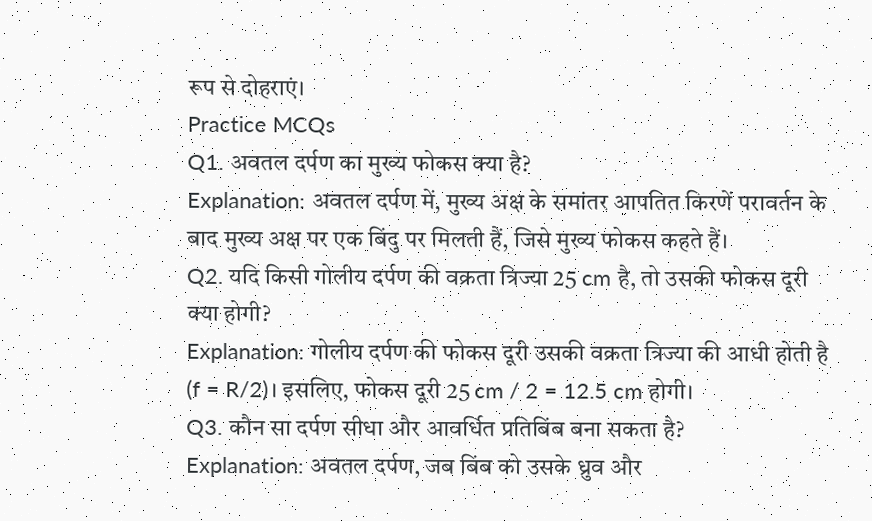रूप से दोहराएं।
Practice MCQs
Q1. अवतल दर्पण का मुख्य फोकस क्या है?
Explanation: अवतल दर्पण में, मुख्य अक्ष के समांतर आपतित किरणें परावर्तन के बाद मुख्य अक्ष पर एक बिंदु पर मिलती हैं, जिसे मुख्य फोकस कहते हैं।
Q2. यदि किसी गोलीय दर्पण की वक्रता त्रिज्या 25 cm है, तो उसकी फोकस दूरी क्या होगी?
Explanation: गोलीय दर्पण की फोकस दूरी उसकी वक्रता त्रिज्या की आधी होती है (f = R/2)। इसलिए, फोकस दूरी 25 cm / 2 = 12.5 cm होगी।
Q3. कौन सा दर्पण सीधा और आवर्धित प्रतिबिंब बना सकता है?
Explanation: अवतल दर्पण, जब बिंब को उसके ध्रुव और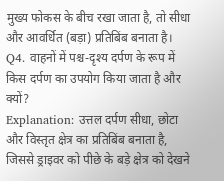मुख्य फोकस के बीच रखा जाता है, तो सीधा और आवर्धित (बड़ा) प्रतिबिंब बनाता है।
Q4. वाहनों में पश्च-दृश्य दर्पण के रूप में किस दर्पण का उपयोग किया जाता है और क्यों?
Explanation: उत्तल दर्पण सीधा, छोटा और विस्तृत क्षेत्र का प्रतिबिंब बनाता है, जिससे ड्राइवर को पीछे के बड़े क्षेत्र को देखने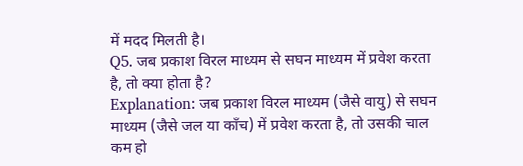में मदद मिलती है।
Q5. जब प्रकाश विरल माध्यम से सघन माध्यम में प्रवेश करता है, तो क्या होता है?
Explanation: जब प्रकाश विरल माध्यम (जैसे वायु) से सघन माध्यम (जैसे जल या काँच) में प्रवेश करता है, तो उसकी चाल कम हो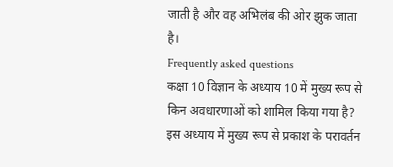जाती है और वह अभिलंब की ओर झुक जाता है।
Frequently asked questions
कक्षा 10 विज्ञान के अध्याय 10 में मुख्य रूप से किन अवधारणाओं को शामिल किया गया है?
इस अध्याय में मुख्य रूप से प्रकाश के परावर्तन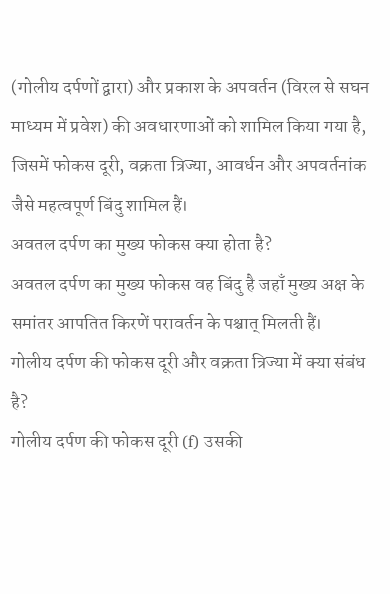(गोलीय दर्पणों द्वारा) और प्रकाश के अपवर्तन (विरल से सघन माध्यम में प्रवेश) की अवधारणाओं को शामिल किया गया है, जिसमें फोकस दूरी, वक्रता त्रिज्या, आवर्धन और अपवर्तनांक जैसे महत्वपूर्ण बिंदु शामिल हैं।
अवतल दर्पण का मुख्य फोकस क्या होता है?
अवतल दर्पण का मुख्य फोकस वह बिंदु है जहाँ मुख्य अक्ष के समांतर आपतित किरणें परावर्तन के पश्चात् मिलती हैं।
गोलीय दर्पण की फोकस दूरी और वक्रता त्रिज्या में क्या संबंध है?
गोलीय दर्पण की फोकस दूरी (f) उसकी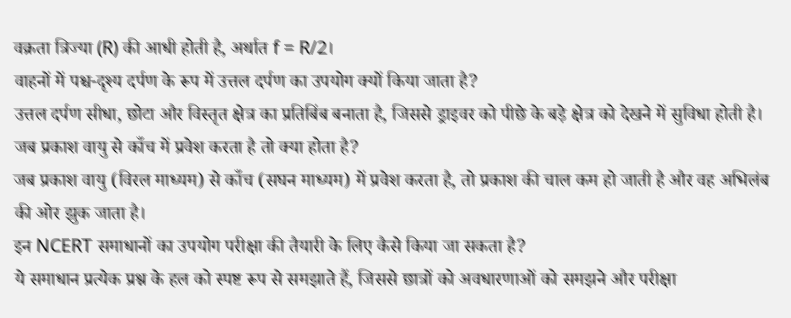वक्रता त्रिज्या (R) की आधी होती है, अर्थात f = R/2।
वाहनों में पश्च-दृश्य दर्पण के रूप में उत्तल दर्पण का उपयोग क्यों किया जाता है?
उत्तल दर्पण सीधा, छोटा और विस्तृत क्षेत्र का प्रतिबिंब बनाता है, जिससे ड्राइवर को पीछे के बड़े क्षेत्र को देखने में सुविधा होती है।
जब प्रकाश वायु से काँच में प्रवेश करता है तो क्या होता है?
जब प्रकाश वायु (विरल माध्यम) से काँच (सघन माध्यम) में प्रवेश करता है, तो प्रकाश की चाल कम हो जाती है और वह अभिलंब की ओर झुक जाता है।
इन NCERT समाधानों का उपयोग परीक्षा की तैयारी के लिए कैसे किया जा सकता है?
ये समाधान प्रत्येक प्रश्न के हल को स्पष्ट रूप से समझाते हैं, जिससे छात्रों को अवधारणाओं को समझने और परीक्षा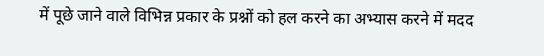में पूछे जाने वाले विभिन्न प्रकार के प्रश्नों को हल करने का अभ्यास करने में मदद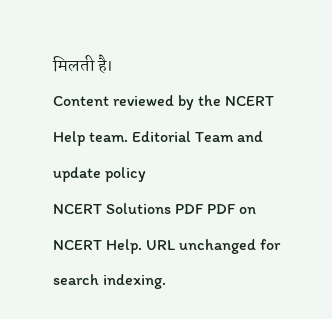मिलती है।
Content reviewed by the NCERT Help team. Editorial Team and update policy
NCERT Solutions PDF PDF on NCERT Help. URL unchanged for search indexing.